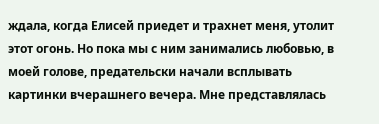ждала, когда Елисей приедет и трахнет меня, утолит этот огонь. Но пока мы с ним занимались любовью, в моей голове, предательски начали всплывать картинки вчерашнего вечера. Мне представлялась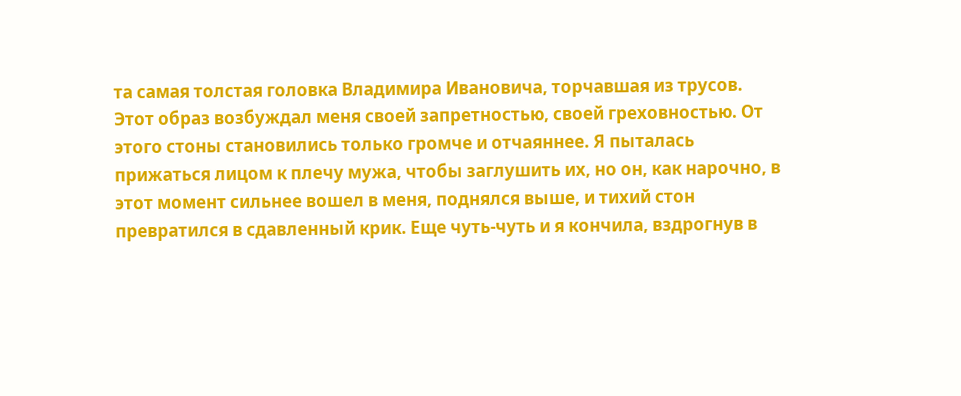та самая толстая головка Владимира Ивановича, торчавшая из трусов. Этот образ возбуждал меня своей запретностью, своей греховностью. От этого стоны становились только громче и отчаяннее. Я пыталась прижаться лицом к плечу мужа, чтобы заглушить их, но он, как нарочно, в этот момент сильнее вошел в меня, поднялся выше, и тихий стон превратился в сдавленный крик. Еще чуть-чуть и я кончила, вздрогнув в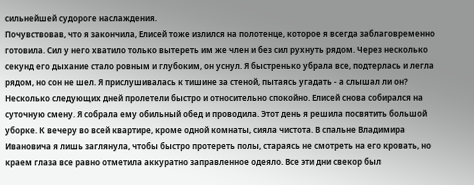сильнейшей судороге наслаждения.
Почувствовав, что я закончила, Елисей тоже излился на полотенце, которое я всегда заблаговременно готовила. Сил у него хватило только вытереть им же член и без сил рухнуть рядом. Через несколько секунд его дыхание стало ровным и глубоким, он уснул. Я быстренько убрала все, подтерлась и легла рядом, но сон не шел. Я прислушивалась к тишине за стеной, пытаясь угадать - а слышал ли он? Несколько следующих дней пролетели быстро и относительно спокойно. Елисей снова собирался на суточную смену. Я собрала ему обильный обед и проводила. Этот день я решила посвятить большой уборке. К вечеру во всей квартире, кроме одной комнаты, сияла чистота. В спальне Владимира Ивановича я лишь заглянула, чтобы быстро протереть полы, стараясь не смотреть на его кровать, но краем глаза все равно отметила аккуратно заправленное одеяло. Все эти дни свекор был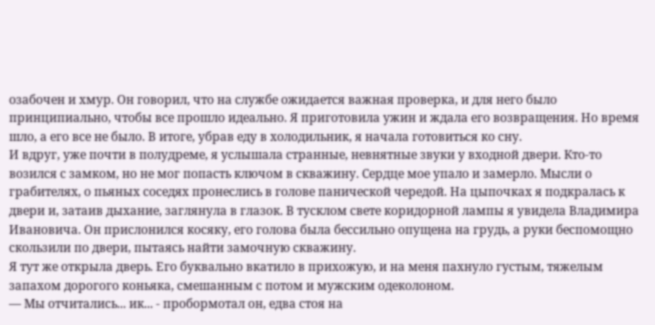озабочен и хмур. Он говорил, что на службе ожидается важная проверка, и для него было принципиально, чтобы все прошло идеально. Я приготовила ужин и ждала его возвращения. Но время шло, а его все не было. В итоге, убрав еду в холодильник, я начала готовиться ко сну.
И вдруг, уже почти в полудреме, я услышала странные, невнятные звуки у входной двери. Кто-то возился с замком, но не мог попасть ключом в скважину. Сердце мое упало и замерло. Мысли о грабителях, о пьяных соседях пронеслись в голове панической чередой. На цыпочках я подкралась к двери и, затаив дыхание, заглянула в глазок. В тусклом свете коридорной лампы я увидела Владимира Ивановича. Он прислонился косяку, его голова была бессильно опущена на грудь, а руки беспомощно скользили по двери, пытаясь найти замочную скважину.
Я тут же открыла дверь. Его буквально вкатило в прихожую, и на меня пахнуло густым, тяжелым запахом дорогого коньяка, смешанным с потом и мужским одеколоном.
— Мы отчитались... ик... - пробормотал он, едва стоя на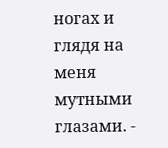ногах и глядя на меня мутными глазами. -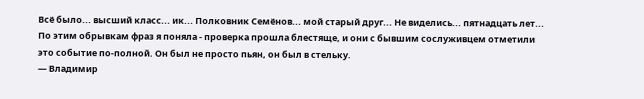Всё было... высший класс... ик... Полковник Семёнов... мой старый друг... Не виделись... пятнадцать лет...
По этим обрывкам фраз я поняла - проверка прошла блестяще, и они с бывшим сослуживцем отметили это событие по-полной. Он был не просто пьян, он был в стельку.
— Владимир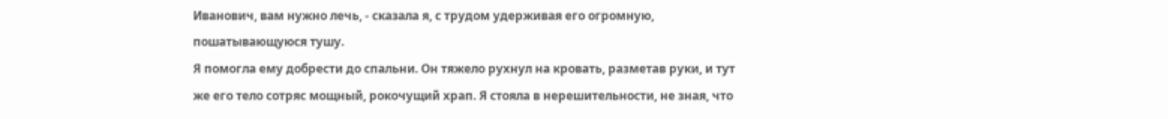Иванович, вам нужно лечь, - сказала я, с трудом удерживая его огромную, пошатывающуюся тушу.
Я помогла ему добрести до спальни. Он тяжело рухнул на кровать, разметав руки, и тут же его тело сотряс мощный, рокочущий храп. Я стояла в нерешительности, не зная, что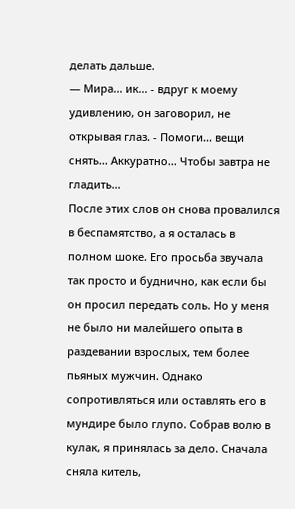делать дальше.
— Мира... ик... - вдруг к моему удивлению, он заговорил, не открывая глаз. - Помоги... вещи снять... Аккуратно... Чтобы завтра не гладить...
После этих слов он снова провалился в беспамятство, а я осталась в полном шоке. Его просьба звучала так просто и буднично, как если бы он просил передать соль. Но у меня не было ни малейшего опыта в раздевании взрослых, тем более пьяных мужчин. Однако сопротивляться или оставлять его в мундире было глупо. Собрав волю в кулак, я принялась за дело. Сначала сняла китель,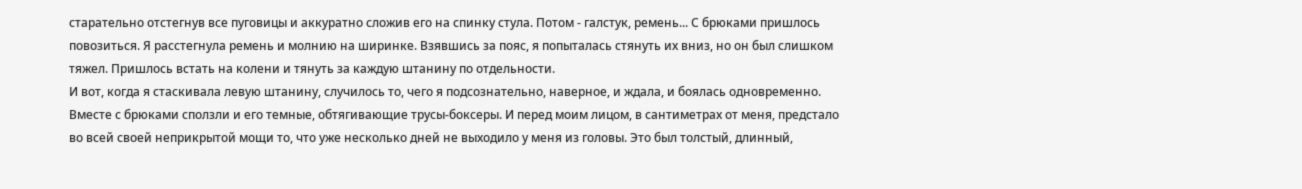старательно отстегнув все пуговицы и аккуратно сложив его на спинку стула. Потом - галстук, ремень... С брюками пришлось повозиться. Я расстегнула ремень и молнию на ширинке. Взявшись за пояс, я попыталась стянуть их вниз, но он был слишком тяжел. Пришлось встать на колени и тянуть за каждую штанину по отдельности.
И вот, когда я стаскивала левую штанину, случилось то, чего я подсознательно, наверное, и ждала, и боялась одновременно. Вместе с брюками сползли и его темные, обтягивающие трусы-боксеры. И перед моим лицом, в сантиметрах от меня, предстало во всей своей неприкрытой мощи то, что уже несколько дней не выходило у меня из головы. Это был толстый, длинный,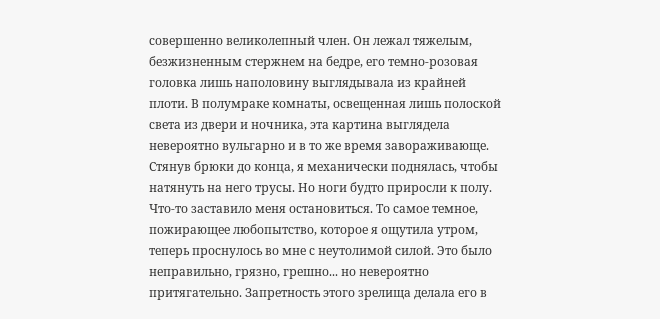совершенно великолепный член. Он лежал тяжелым, безжизненным стержнем на бедре, его темно-розовая головка лишь наполовину выглядывала из крайней плоти. В полумраке комнаты, освещенная лишь полоской света из двери и ночника, эта картина выглядела невероятно вульгарно и в то же время завораживающе. Стянув брюки до конца, я механически поднялась, чтобы натянуть на него трусы. Но ноги будто приросли к полу. Что-то заставило меня остановиться. То самое темное, пожирающее любопытство, которое я ощутила утром, теперь проснулось во мне с неутолимой силой. Это было неправильно, грязно, грешно... но невероятно притягательно. Запретность этого зрелища делала его в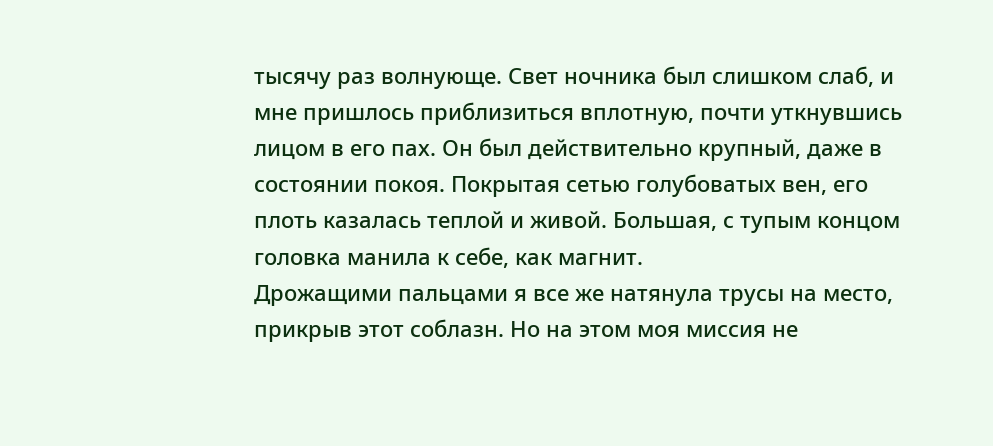тысячу раз волнующе. Свет ночника был слишком слаб, и мне пришлось приблизиться вплотную, почти уткнувшись лицом в его пах. Он был действительно крупный, даже в состоянии покоя. Покрытая сетью голубоватых вен, его плоть казалась теплой и живой. Большая, с тупым концом головка манила к себе, как магнит.
Дрожащими пальцами я все же натянула трусы на место, прикрыв этот соблазн. Но на этом моя миссия не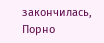закончилась,
Порно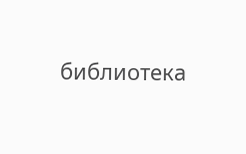библиотека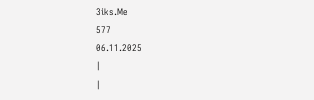3iks.Me
577
06.11.2025
|
|